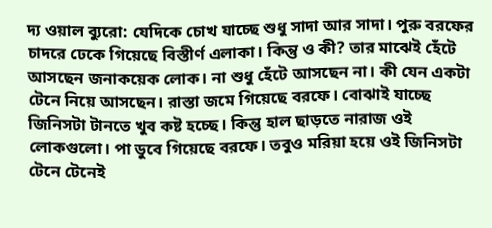দ্য ওয়াল ব্যুরো: যেদিকে চোখ যাচ্ছে শুধু সাদা আর সাদা। পুরু বরফের চাদরে ঢেকে গিয়েছে বিস্তীর্ণ এলাকা। কিন্তু ও কী? তার মাঝেই হেঁটে আসছেন জনাকয়েক লোক। না শুধু হেঁটে আসছেন না। কী যেন একটা টেনে নিয়ে আসছেন। রাস্তা জমে গিয়েছে বরফে। বোঝাই যাচ্ছে জিনিসটা টানতে খুব কষ্ট হচ্ছে। কিন্তু হাল ছাড়তে নারাজ ওই লোকগুলো। পা ডুবে গিয়েছে বরফে। তবুও মরিয়া হয়ে ওই জিনিসটা টেনে টেনেই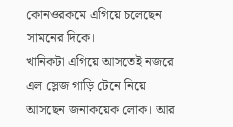কোনওরকমে এগিয়ে চলেছেন সামনের দিকে।
খানিকটা এগিয়ে আসতেই নজরে এল স্লেজ গাড়ি টেনে নিয়ে আসছেন জনাকয়েক লোক। আর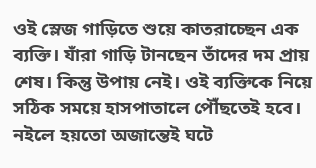ওই স্লেজ গাড়িতে শুয়ে কাতরাচ্ছেন এক ব্যক্তি। যাঁরা গাড়ি টানছেন তাঁদের দম প্রায় শেষ। কিন্তু উপায় নেই। ওই ব্যক্তিকে নিয়ে সঠিক সময়ে হাসপাতালে পৌঁছতেই হবে। নইলে হয়তো অজান্তেই ঘটে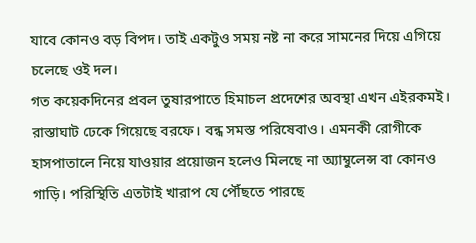যাবে কোনও বড় বিপদ। তাই একটুও সময় নষ্ট না করে সামনের দিয়ে এগিয়ে চলেছে ওই দল।
গত কয়েকদিনের প্রবল তুষারপাতে হিমাচল প্রদেশের অবস্থা এখন এইরকমই। রাস্তাঘাট ঢেকে গিয়েছে বরফে। বন্ধ সমস্ত পরিষেবাও। এমনকী রোগীকে হাসপাতালে নিয়ে যাওয়ার প্রয়োজন হলেও মিলছে না অ্যাম্বুলেন্স বা কোনও গাড়ি। পরিস্থিতি এতটাই খারাপ যে পৌঁছতে পারছে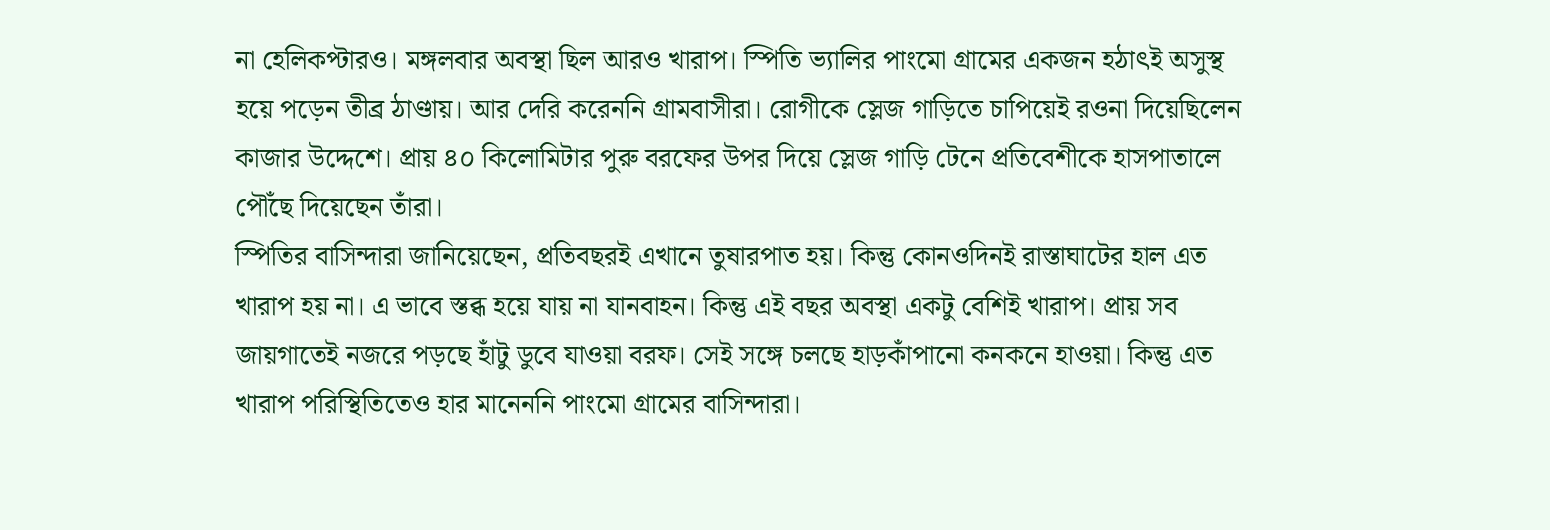না হেলিকপ্টারও। মঙ্গলবার অবস্থা ছিল আরও খারাপ। স্পিতি ভ্যালির পাংমো গ্রামের একজন হঠাৎই অসুস্থ হয়ে পড়েন তীব্র ঠাণ্ডায়। আর দেরি করেননি গ্রামবাসীরা। রোগীকে স্লেজ গাড়িতে চাপিয়েই রওনা দিয়েছিলেন কাজার উদ্দেশে। প্রায় ৪০ কিলোমিটার পুরু বরফের উপর দিয়ে স্লেজ গাড়ি টেনে প্রতিবেশীকে হাসপাতালে পৌঁছে দিয়েছেন তাঁরা।
স্পিতির বাসিন্দারা জানিয়েছেন, প্রতিবছরই এখানে তুষারপাত হয়। কিন্তু কোনওদিনই রাস্তাঘাটের হাল এত খারাপ হয় না। এ ভাবে স্তব্ধ হয়ে যায় না যানবাহন। কিন্তু এই বছর অবস্থা একটু বেশিই খারাপ। প্রায় সব জায়গাতেই নজরে পড়ছে হাঁটু ডুবে যাওয়া বরফ। সেই সঙ্গে চলছে হাড়কাঁপানো কনকনে হাওয়া। কিন্তু এত খারাপ পরিস্থিতিতেও হার মানেননি পাংমো গ্রামের বাসিন্দারা।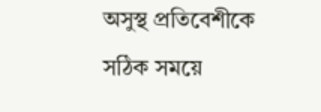অসুস্থ প্রতিবেশীকে সঠিক সময়ে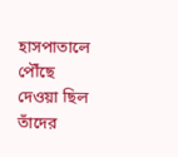হাসপাতালে পৌঁছে দেওয়া ছিল তাঁদের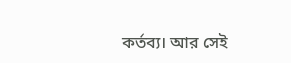কর্তব্য। আর সেই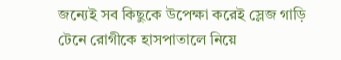জন্যেই সব কিছুকে উপেক্ষা করেই স্লেজ গাড়ি টেনে রোগীকে হাসপাতালে নিয়ে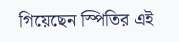গিয়েছেন স্পিতির এই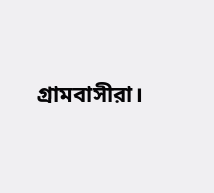গ্রামবাসীরা।